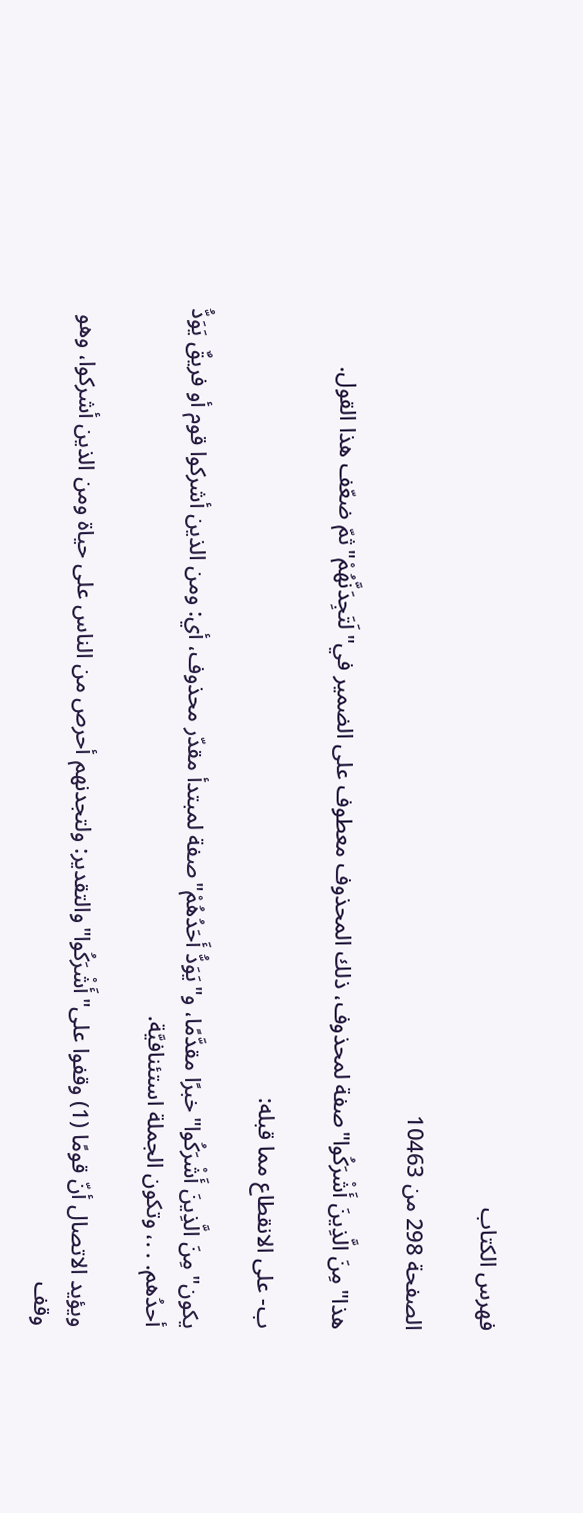فهرس الكتاب

الصفحة 298 من 10463

هذا"مِنَ الَّذِينَ أَشْرَكُوا"صفة لمحذوف، ذلك المحذوف معطوف على الضمير في"لَتَجِدَنَّهُمْ"ثمّ ضعّف هذا القول.

ب- على الانقطاع مما قبله:

يكون"مِنَ الَّذِينَ أَشْرَكُوا"خبرًا مقدَّمًا، و"يَوَدُّ أَحَدُهُمْ"صفة لمبتدأ مقدّر محذوف، أي: ومن الذين أشركوا قوم أو فريقٌ يَوَدُّ أحدُهم. . .، وتكون الجملة استئنافيَّة.

ويؤيد الاتصال أنّ قومًا (1) وقفوا على"أَشْرَكُوا"والتقدير: ولتجدنهم أحرص من الناس على حياة ومن الذين أشركوا، وهو وقف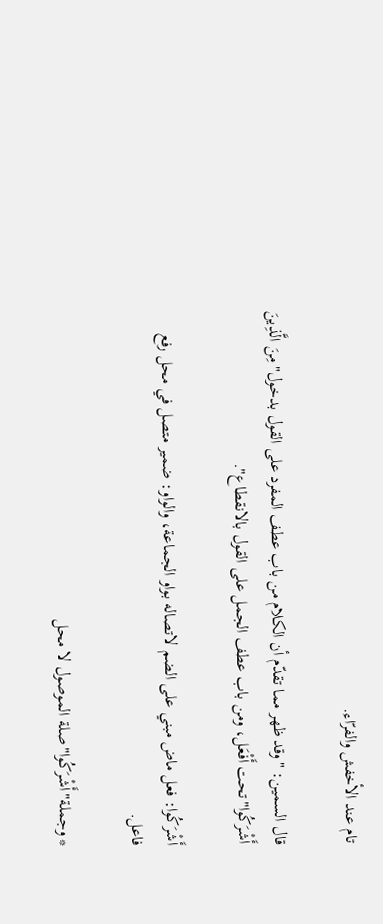تام عند الأخفش والفرّاء.

قال السمين: "وقد ظهر مما تقدّم أن الكلام من باب عطف المفرد على القول بدخول"مِنَ الَّذِينَ أَشْرَكُوا"تحت أَفْعَل، ومن باب عطف الجمل على القول بالانقطاع".

أَشْرَكُوا: فعل ماض مبني على الضم لاتصاله بواو الجماعة، والواو: ضمير متصل في محل رفع فاعل.

* وجملة"أَشْرَكُوا"صلة الموصول لا محل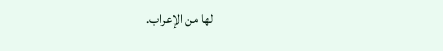لها من الإعراب.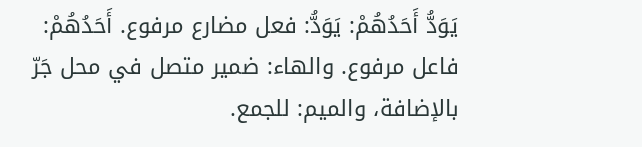يَوَدُّ أَحَدُهُمْ: يَوَدُّ: فعل مضارع مرفوع. أَحَدُهُمْ: فاعل مرفوع. والهاء: ضمير متصل في محل جَرّ بالإضافة، والميم: للجمع.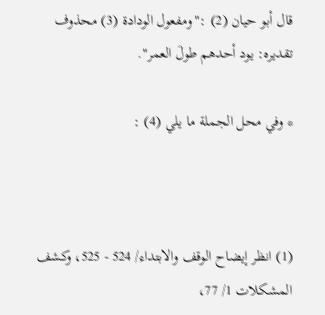قال أبو حيان (2) :"ومفعول الودادة (3) محذوف تقديره: يود أحدهم طولَ العمر".

* وفي محل الجملة ما يلي (4) :



(1) انظر إيضاح الوقف والابتداء/ 524 - 525، وكشف المشكلات 1/ 77،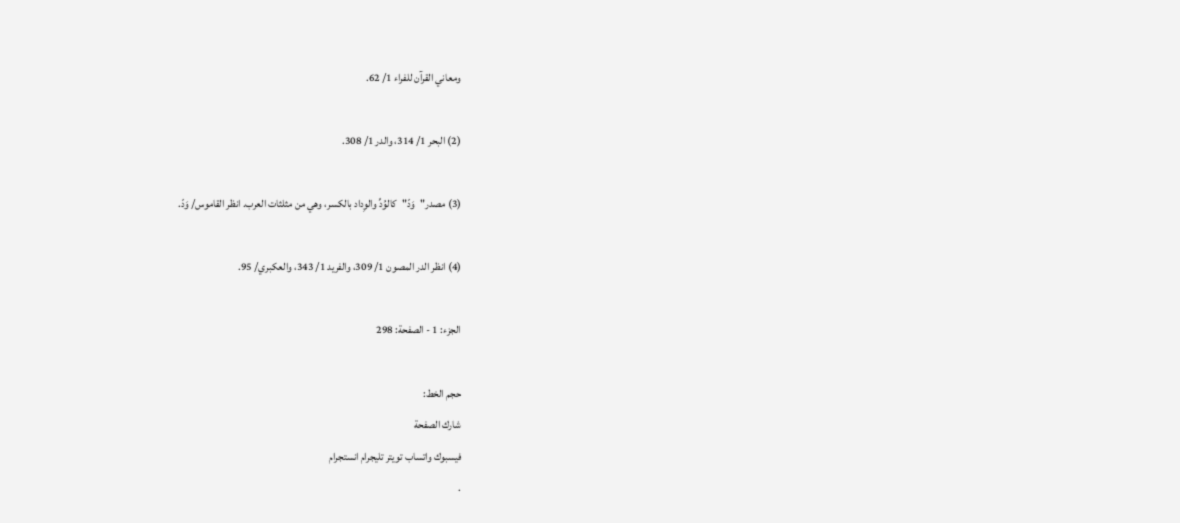ومعاني القرآن للفراء 1/ 62.

(2) البحر 1/ 314، والدر 1/ 308.

(3) مصدر"وَدّ"كالوُدِّ والوِداد بالكسر، وهي من مثلثات العرب. انظر القاموس/ وَدّ.

(4) انظر الدر المصون 1/ 309، والفريد 1/ 343، والعكبري/ 95.

الجزء: 1 - الصفحة: 298

حجم الخط:
شارك الصفحة
فيسبوك واتساب تويتر تليجرام انستجرام
.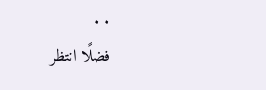. .
فضلًا انتظر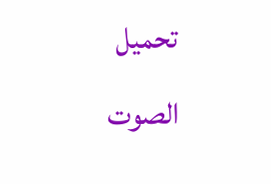تحميل الصوت